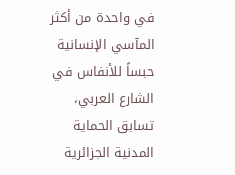في واحدة من أكثر المآسي الإنسانية حبساً للأنفاس في الشارع العربي، تسابق الحماية المدنية الجزائرية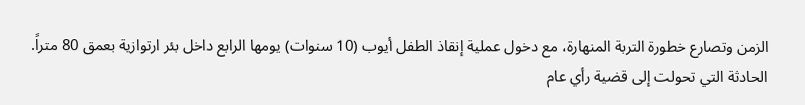الزمن وتصارع خطورة التربة المنهارة، مع دخول عملية إنقاذ الطفل أيوب (10 سنوات) يومها الرابع داخل بئر ارتوازية بعمق 80 متراً.
الحادثة التي تحولت إلى قضية رأي عام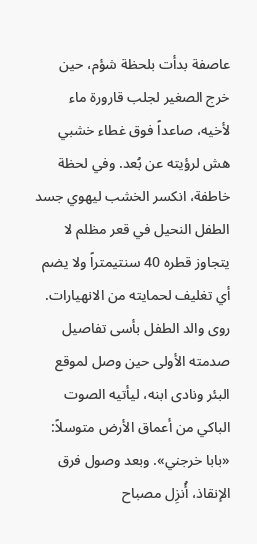عاصفة بدأت بلحظة شؤم، حين خرج الصغير لجلب قارورة ماء لأخيه، صاعداً فوق غطاء خشبي هش لرؤيته عن بُعد. وفي لحظة خاطفة، انكسر الخشب ليهوي جسد الطفل النحيل في قعر مظلم لا يتجاوز قطره 40 سنتيمتراً ولا يضم أي تغليف لحمايته من الانهيارات.
روى والد الطفل بأسى تفاصيل صدمته الأولى حين وصل لموقع البئر ونادى ابنه، ليأتيه الصوت الباكي من أعماق الأرض متوسلاً: «بابا خرجني». وبعد وصول فرق الإنقاذ، أُنزِل مصباح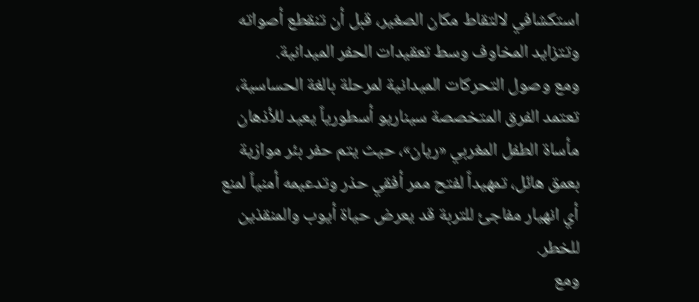استكشافي لالتقاط مكان الصغير، قبل أن تنقطع أصواته وتتزايد المخاوف وسط تعقيدات الحفر الميدانية.
ومع وصول التحركات الميدانية لمرحلة بالغة الحساسية، تعتمد الفرق المتخصصة سيناريو أسطورياً يعيد للأذهان مأساة الطفل المغربي «ريان»، حيث يتم حفر بئر موازية بعمق هائل، تمهيداً لفتح ممر أفقي حذر وتدعيمه أمنياً لمنع أي انهيار مفاجئ للتربة قد يعرض حياة أيوب والمنقذين للخطر.
ومع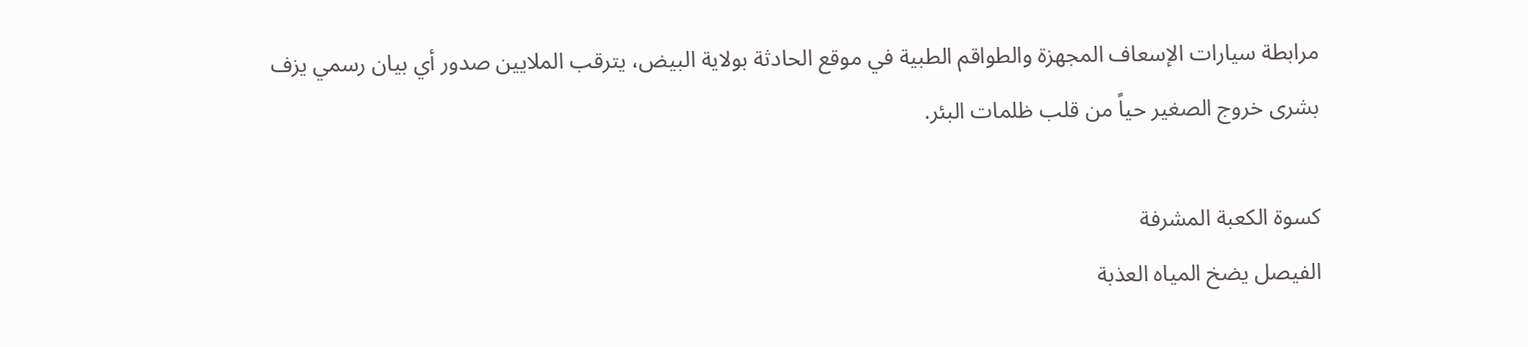مرابطة سيارات الإسعاف المجهزة والطواقم الطبية في موقع الحادثة بولاية البيض، يترقب الملايين صدور أي بيان رسمي يزف بشرى خروج الصغير حياً من قلب ظلمات البئر.

كسوة الكعبة المشرفة
الفيصل يضخ المياه العذبة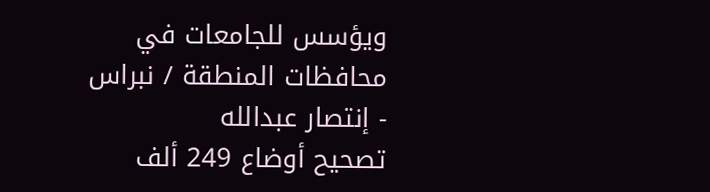ويؤسس للجامعات في محافظات المنطقة / نبراس - إنتصار عبدالله
تصحيح أوضاع 249 ألف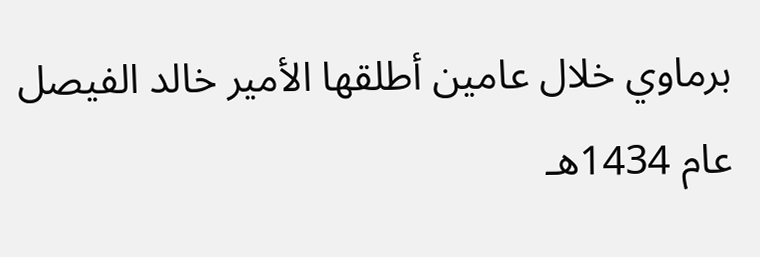برماوي خلال عامين أطلقها الأمير خالد الفيصل عام 1434هـ